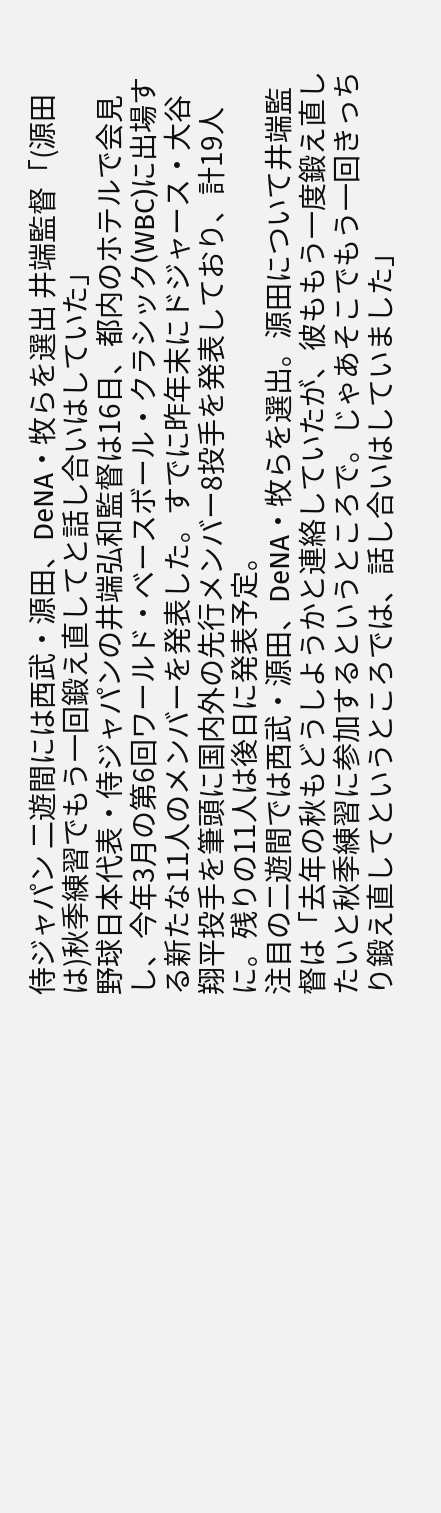侍ジャパン 二遊間には西武・源田、DeNA・牧らを選出 井端監督「(源田は)秋季練習でもう一回鍛え直してと話し合いはしていた」
野球日本代表・侍ジャパンの井端弘和監督は16日、都内のホテルで会見し、今年3月の第6回ワールド・ベースボール・クラシック(WBC)に出場する新たな11人のメンバーを発表した。すでに昨年末にドジャース・大谷翔平投手を筆頭に国内外の先行メンバー8投手を発表しており、計19人に。残りの11人は後日に発表予定。
注目の二遊間では西武・源田、DeNA・牧らを選出。源田について井端監督は「去年の秋もどうしようかと連絡していたが、彼ももう一度鍛え直したいと秋季練習に参加するというところで。じゃあそこでもう一回きっちり鍛え直してというところでは、話し合いはしていました」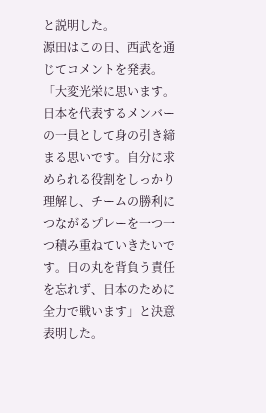と説明した。
源田はこの日、西武を通じてコメントを発表。「大変光栄に思います。日本を代表するメンバーの一員として身の引き締まる思いです。自分に求められる役割をしっかり理解し、チームの勝利につながるプレーを一つ一つ積み重ねていきたいです。日の丸を背負う責任を忘れず、日本のために全力で戦います」と決意表明した。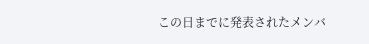この日までに発表されたメンバ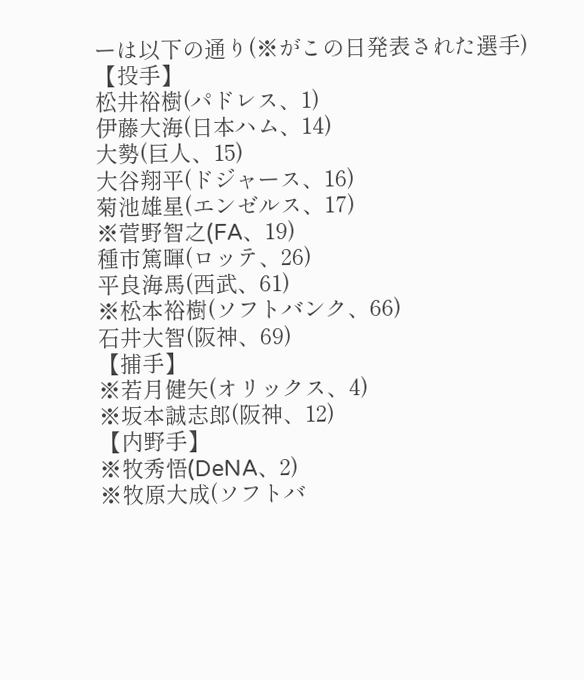ーは以下の通り(※がこの日発表された選手)
【投手】
松井裕樹(パドレス、1)
伊藤大海(日本ハム、14)
大勢(巨人、15)
大谷翔平(ドジャース、16)
菊池雄星(エンゼルス、17)
※菅野智之(FA、19)
種市篤暉(ロッテ、26)
平良海馬(西武、61)
※松本裕樹(ソフトバンク、66)
石井大智(阪神、69)
【捕手】
※若月健矢(オリックス、4)
※坂本誠志郎(阪神、12)
【内野手】
※牧秀悟(DeNA、2)
※牧原大成(ソフトバ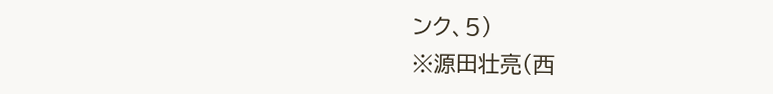ンク、5)
※源田壮亮(西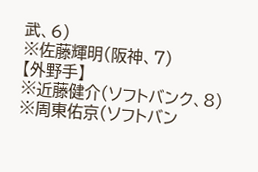武、6)
※佐藤輝明(阪神、7)
【外野手】
※近藤健介(ソフトバンク、8)
※周東佑京(ソフトバン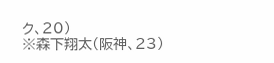ク、20)
※森下翔太(阪神、23)